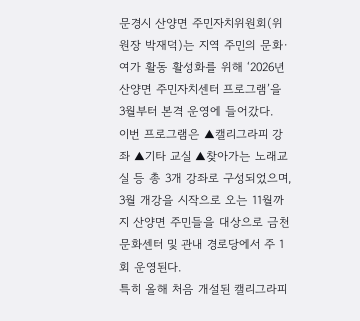문경시 산양면 주민자치위원회(위원장 박재덕)는 지역 주민의 문화·여가 활동 활성화를 위해 ‘2026년 산양면 주민자치센터 프로그램’을 3월부터 본격 운영에 들어갔다.
이번 프로그램은 ▲캘리그라피 강좌 ▲기타 교실 ▲찾아가는 노래교실 등 총 3개 강좌로 구성되었으며, 3월 개강을 시작으로 오는 11월까지 산양면 주민들을 대상으로 금천문화센터 및 관내 경로당에서 주 1회 운영된다.
특히 올해 처음 개설된 캘리그라피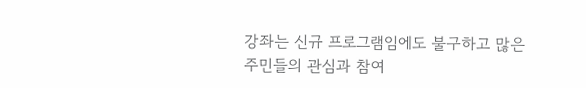강좌는 신규 프로그램임에도 불구하고 많은 주민들의 관심과 참여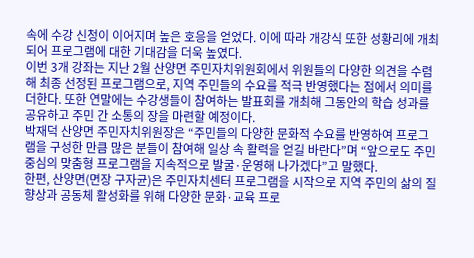속에 수강 신청이 이어지며 높은 호응을 얻었다. 이에 따라 개강식 또한 성황리에 개최되어 프로그램에 대한 기대감을 더욱 높였다.
이번 3개 강좌는 지난 2월 산양면 주민자치위원회에서 위원들의 다양한 의견을 수렴해 최종 선정된 프로그램으로, 지역 주민들의 수요를 적극 반영했다는 점에서 의미를 더한다. 또한 연말에는 수강생들이 참여하는 발표회를 개최해 그동안의 학습 성과를 공유하고 주민 간 소통의 장을 마련할 예정이다.
박재덕 산양면 주민자치위원장은 “주민들의 다양한 문화적 수요를 반영하여 프로그램을 구성한 만큼 많은 분들이 참여해 일상 속 활력을 얻길 바란다”며 “앞으로도 주민 중심의 맞춤형 프로그램을 지속적으로 발굴·운영해 나가겠다”고 말했다.
한편, 산양면(면장 구자균)은 주민자치센터 프로그램을 시작으로 지역 주민의 삶의 질 향상과 공동체 활성화를 위해 다양한 문화·교육 프로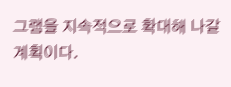그램을 지속적으로 확대해 나갈 계획이다.